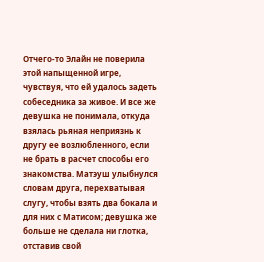Отчего-то Элайн не поверила этой напыщенной игре, чувствуя, что ей удалось задеть собеседника за живое. И все же девушка не понимала, откуда взялась рьяная неприязнь к другу ее возлюбленного, если не брать в расчет способы его знакомства. Матэуш улыбнулся словам друга, перехватывая слугу, чтобы взять два бокала и для них с Матисом; девушка же больше не сделала ни глотка, отставив свой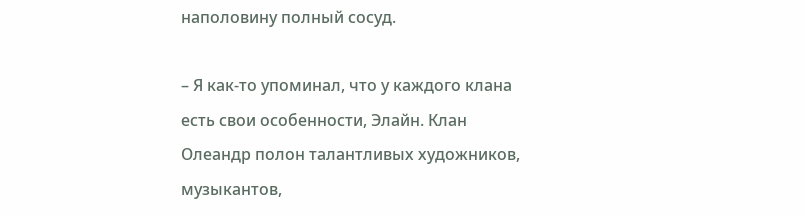наполовину полный сосуд.

– Я как-то упоминал, что у каждого клана есть свои особенности, Элайн. Клан Олеандр полон талантливых художников, музыкантов,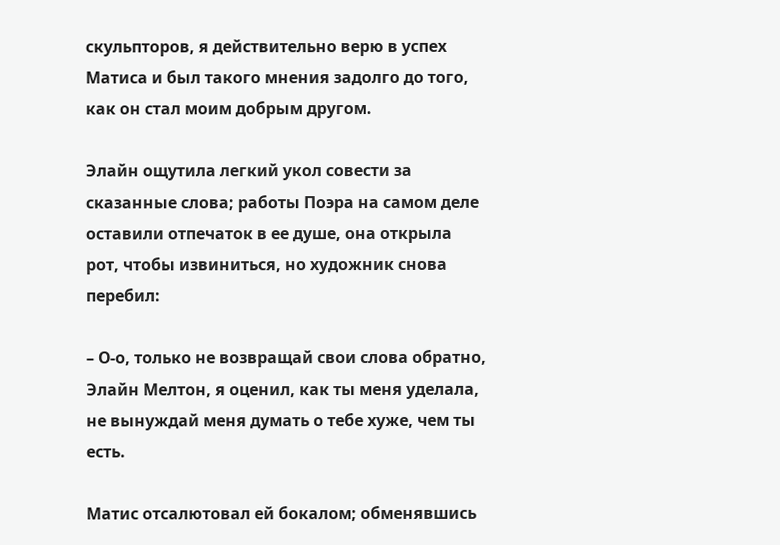скульпторов, я действительно верю в успех Матиса и был такого мнения задолго до того, как он стал моим добрым другом.

Элайн ощутила легкий укол совести за сказанные слова; работы Поэра на самом деле оставили отпечаток в ее душе, она открыла рот, чтобы извиниться, но художник снова перебил:

– О-о, только не возвращай свои слова обратно, Элайн Мелтон, я оценил, как ты меня уделала, не вынуждай меня думать о тебе хуже, чем ты есть.

Матис отсалютовал ей бокалом; обменявшись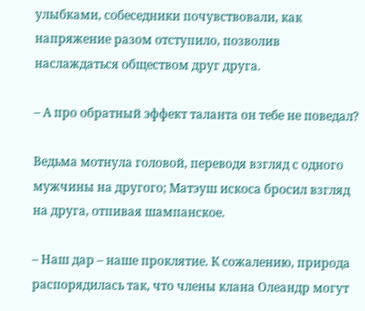улыбками, собеседники почувствовали, как напряжение разом отступило, позволив наслаждаться обществом друг друга.

– А про обратный эффект таланта он тебе не поведал?

Ведьма мотнула головой, переводя взгляд с одного мужчины на другого; Матэуш искоса бросил взгляд на друга, отпивая шампанское.

– Наш дар – наше проклятие. К сожалению, природа распорядилась так, что члены клана Олеандр могут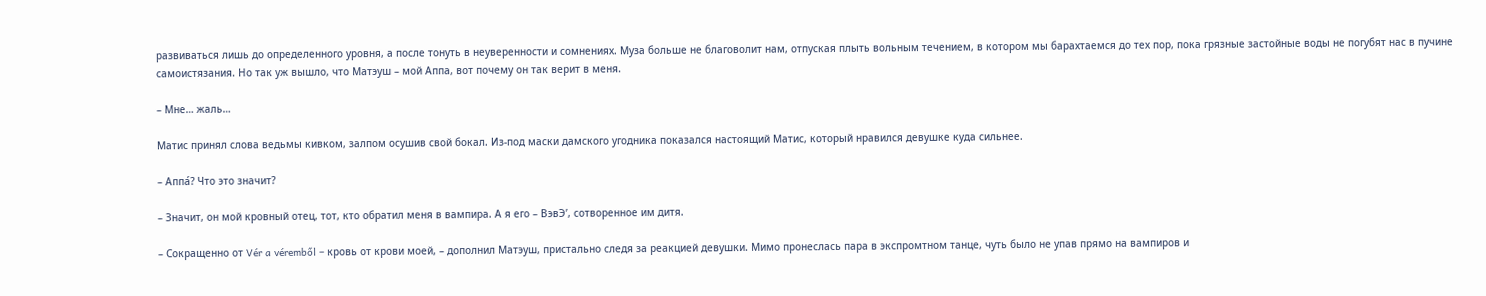развиваться лишь до определенного уровня, а после тонуть в неуверенности и сомнениях. Муза больше не благоволит нам, отпуская плыть вольным течением, в котором мы барахтаемся до тех пор, пока грязные застойные воды не погубят нас в пучине самоистязания. Но так уж вышло, что Матэуш – мой Аппа, вот почему он так верит в меня.

– Мне… жаль…

Матис принял слова ведьмы кивком, залпом осушив свой бокал. Из-под маски дамского угодника показался настоящий Матис, который нравился девушке куда сильнее.

– Аппа́? Что это значит?

– Значит, он мой кровный отец, тот, кто обратил меня в вампира. А я его – ВэвЭ’, сотворенное им дитя.

– Сокращенно от Vér a véremből – кровь от крови моей, – дополнил Матэуш, пристально следя за реакцией девушки. Мимо пронеслась пара в экспромтном танце, чуть было не упав прямо на вампиров и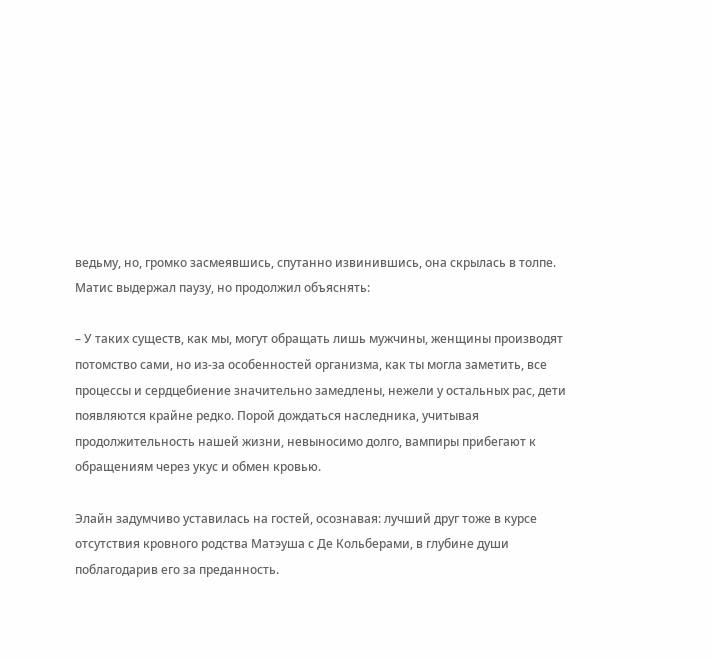ведьму, но, громко засмеявшись, спутанно извинившись, она скрылась в толпе. Матис выдержал паузу, но продолжил объяснять:

– У таких существ, как мы, могут обращать лишь мужчины, женщины производят потомство сами, но из-за особенностей организма, как ты могла заметить, все процессы и сердцебиение значительно замедлены, нежели у остальных рас, дети появляются крайне редко. Порой дождаться наследника, учитывая продолжительность нашей жизни, невыносимо долго, вампиры прибегают к обращениям через укус и обмен кровью.

Элайн задумчиво уставилась на гостей, осознавая: лучший друг тоже в курсе отсутствия кровного родства Матэуша с Де Кольберами, в глубине души поблагодарив его за преданность.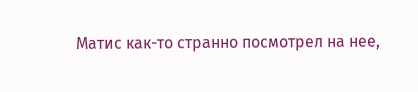Матис как-то странно посмотрел на нее,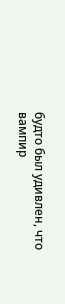будто был удивлен, что вампир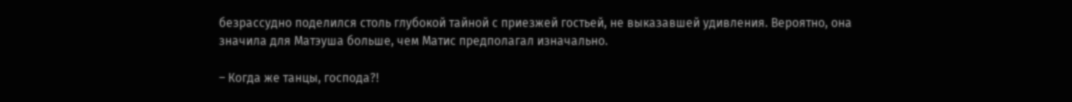безрассудно поделился столь глубокой тайной с приезжей гостьей, не выказавшей удивления. Вероятно, она значила для Матэуша больше, чем Матис предполагал изначально.

– Когда же танцы, господа?!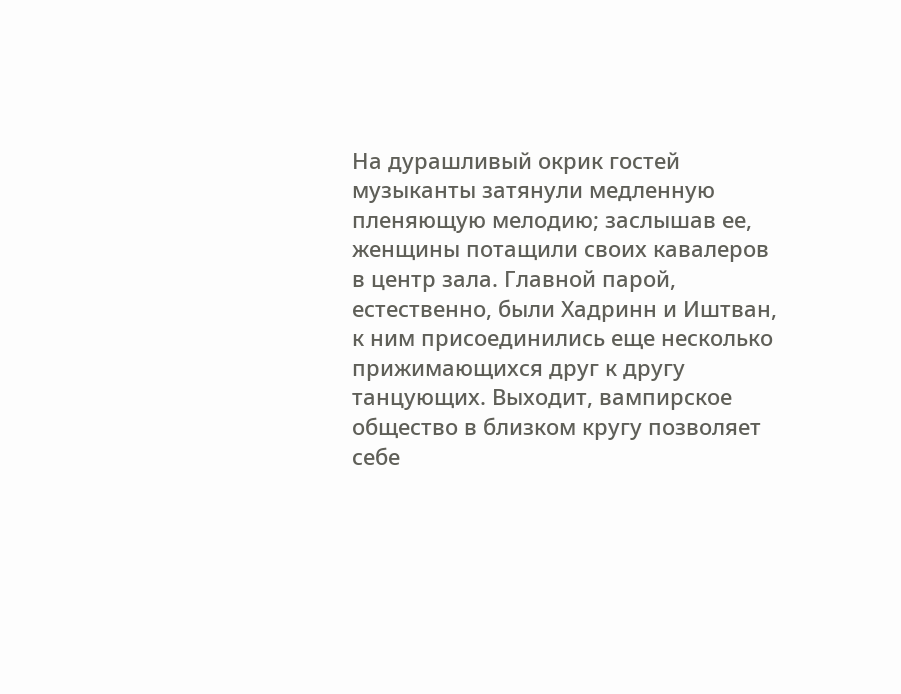На дурашливый окрик гостей музыканты затянули медленную пленяющую мелодию; заслышав ее, женщины потащили своих кавалеров в центр зала. Главной парой, естественно, были Хадринн и Иштван, к ним присоединились еще несколько прижимающихся друг к другу танцующих. Выходит, вампирское общество в близком кругу позволяет себе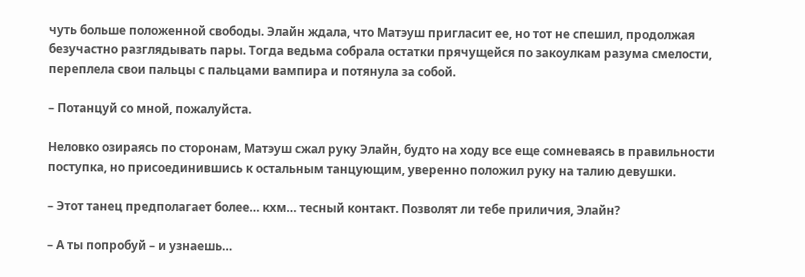чуть больше положенной свободы. Элайн ждала, что Матэуш пригласит ее, но тот не спешил, продолжая безучастно разглядывать пары. Тогда ведьма собрала остатки прячущейся по закоулкам разума смелости, переплела свои пальцы с пальцами вампира и потянула за собой.

– Потанцуй со мной, пожалуйста.

Неловко озираясь по сторонам, Матэуш сжал руку Элайн, будто на ходу все еще сомневаясь в правильности поступка, но присоединившись к остальным танцующим, уверенно положил руку на талию девушки.

– Этот танец предполагает более… кхм… тесный контакт. Позволят ли тебе приличия, Элайн?

– А ты попробуй – и узнаешь…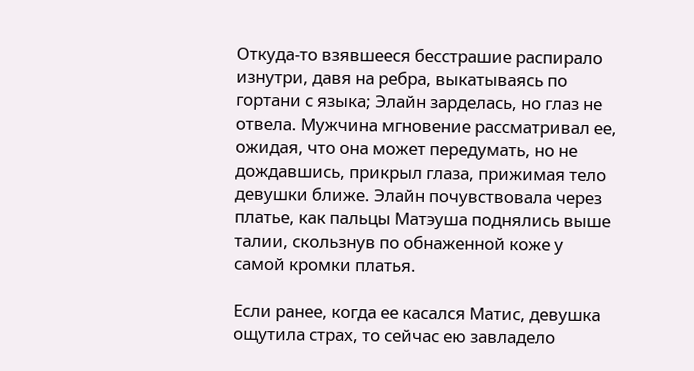Откуда-то взявшееся бесстрашие распирало изнутри, давя на ребра, выкатываясь по гортани с языка; Элайн зарделась, но глаз не отвела. Мужчина мгновение рассматривал ее, ожидая, что она может передумать, но не дождавшись, прикрыл глаза, прижимая тело девушки ближе. Элайн почувствовала через платье, как пальцы Матэуша поднялись выше талии, скользнув по обнаженной коже у самой кромки платья.

Если ранее, когда ее касался Матис, девушка ощутила страх, то сейчас ею завладело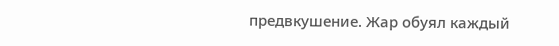предвкушение. Жар обуял каждый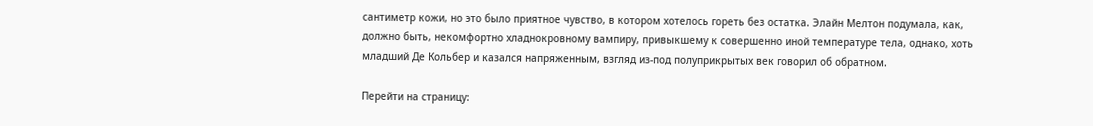сантиметр кожи, но это было приятное чувство, в котором хотелось гореть без остатка. Элайн Мелтон подумала, как, должно быть, некомфортно хладнокровному вампиру, привыкшему к совершенно иной температуре тела, однако, хоть младший Де Кольбер и казался напряженным, взгляд из-под полуприкрытых век говорил об обратном.

Перейти на страницу: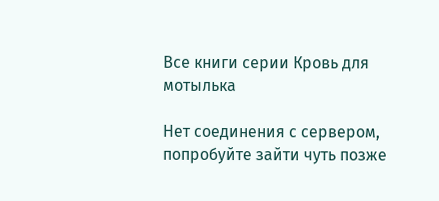Все книги серии Кровь для мотылька

Нет соединения с сервером, попробуйте зайти чуть позже